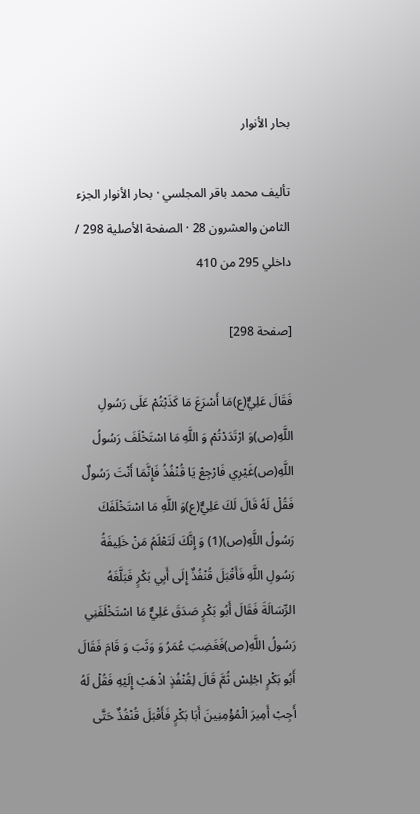بحار الأنوار

تأليف محمد باقر المجلسي · بحار الأنوار الجزء الثامن والعشرون 28 · الصفحة الأصلية 298 / داخلي 295 من 410

[صفحة 298]

فَقَالَ عَلِيٌّ(ع)مَا أَسْرَعَ مَا كَذَبْتُمْ عَلَى رَسُولِ اللَّهِ(ص)وَ ارْتَدَدْتُمْ وَ اللَّهِ مَا اسْتَخْلَفَ رَسُولُ اللَّهِ(ص)غَيْرِي فَارْجِعْ يَا قُنْفُذُ فَإِنَّمَا أَنْتَ رَسُولٌ فَقُلْ لَهُ قَالَ لَكَ عَلِيٌّ(ع)وَ اللَّهِ مَا اسْتَخْلَفَكَ رَسُولُ اللَّهِ(ص)(1) وَ إِنَّكَ لَتَعْلَمُ مَنْ خَلِيفَةُ رَسُولِ اللَّهِ فَأَقْبَلَ قُنْفُذٌ إِلَى أَبِي بَكْرٍ فَبَلَّغَهُ الرِّسَالَةَ فَقَالَ أَبُو بَكْرٍ صَدَقَ عَلِيٌّ مَا اسْتَخْلَفَنِي رَسُولُ اللَّهِ(ص)فَغَضِبَ عُمَرُ وَ وَثَبَ وَ قَامَ فَقَالَ أَبُو بَكْرٍ اجْلِسْ ثُمَّ قَالَ لِقُنْفُذٍ اذْهَبْ إِلَيْهِ فَقُلْ لَهُ أَجِبْ أَمِيرَ الْمُؤْمِنِينَ أَبَا بَكْرٍ فَأَقْبَلَ قُنْفُذٌ حَتَّى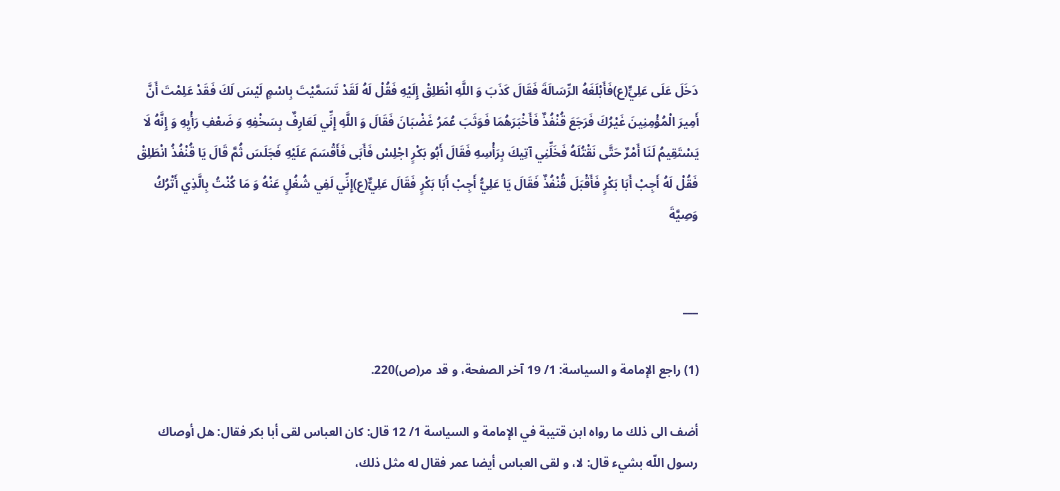دَخَلَ عَلَى عَلِيٍّ(ع)فَأَبْلَغَهُ الرِّسَالَةَ فَقَالَ كَذَبَ وَ اللَّهِ انْطَلِقْ إِلَيْهِ فَقُلْ لَهُ لَقَدْ تَسَمَّيْتَ بِاسْمٍ لَيْسَ لَكَ فَقَدْ عَلِمْتَ أَنَّ أَمِيرَ الْمُؤْمِنِينَ غَيْرُكَ فَرَجَعَ قُنْفُذٌ فَأَخْبَرَهُمَا فَوَثَبَ عُمَرُ غَضْبَانَ فَقَالَ وَ اللَّهِ إِنِّي لَعَارِفٌ بِسَخْفِهِ وَ ضَعْفِ رَأْيِهِ وَ إِنَّهُ لَا يَسْتَقِيمُ لَنَا أَمْرٌ حَتَّى نَقْتُلَهُ فَخَلِّنِي آتِيكَ بِرَأْسِهِ فَقَالَ أَبُو بَكْرٍ اجْلِسْ فَأَبَى فَأَقْسَمَ عَلَيْهِ فَجَلَسَ ثُمَّ قَالَ يَا قُنْفُذُ انْطَلِقْ فَقُلْ لَهُ أَجِبْ أَبَا بَكْرٍ فَأَقْبَلَ قُنْفُذٌ فَقَالَ يَا عَلِيُّ أَجِبْ أَبَا بَكْرٍ فَقَالَ عَلِيٌّ(ع)إِنِّي لَفِي شُغُلٍ عَنْهُ وَ مَا كُنْتُ بِالَّذِي أَتْرُكُ وَصِيَّةَ


___

(1) راجع الإمامة و السياسة: 1/ 19 آخر الصفحة، و قد مر(ص)220.

أضف الى ذلك ما رواه ابن قتيبة في الإمامة و السياسة 1/ 12 قال: كان العباس لقى أبا بكر فقال: هل أوصاك رسول اللّه بشيء قال: لا، و لقى العباس أيضا عمر فقال له مثل ذلك،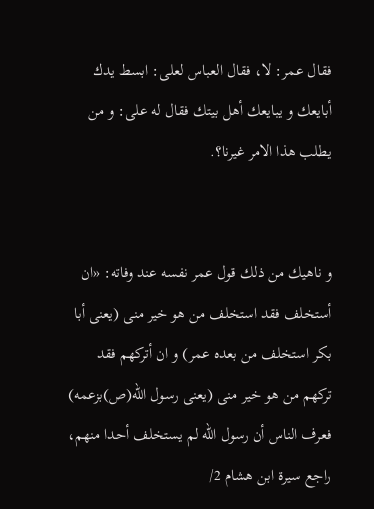فقال عمر: لا، فقال العباس لعلى: ابسط يدك أبايعك و يبايعك أهل بيتك فقال له على: و من يطلب هذا الامر غيرنا؟.


و ناهيك من ذلك قول عمر نفسه عند وفاته: «ان أستخلف فقد استخلف من هو خير منى (يعنى أبا بكر استخلف من بعده عمر) و ان أتركهم فقد تركهم من هو خير منى (يعنى رسول اللّه(ص)بزعمه) فعرف الناس أن رسول اللّه لم يستخلف أحدا منهم، راجع سيرة ابن هشام 2/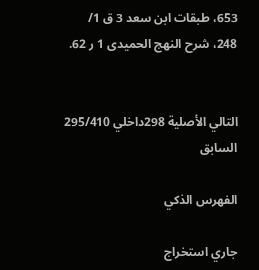653، طبقات ابن سعد 3 ق 1/ 248، شرح النهج الحميدى 1 ر 62.


التالي الأصلية 298داخلي 295/410 السابق

الفهرس الذكي

جاري استخراج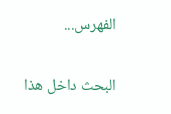الفهرس...

البحث داخل هذا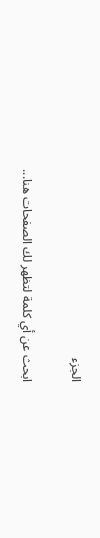الجزء

ابحث عن أي كلمة لتظهر لك الصفحات هنا...